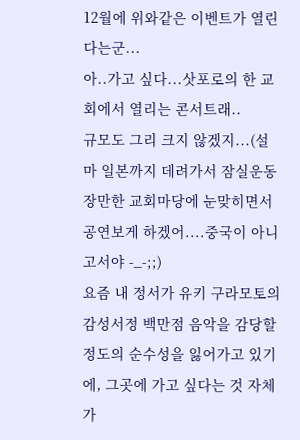12월에 위와같은 이벤트가 열린다는군...
아..가고 싶다...삿포로의 한 교회에서 열리는 콘서트래..
규모도 그리 크지 않겠지...(설마 일본까지 데려가서 잠실운동장만한 교회마당에 눈맞히면서 공연보게 하겠어....중국이 아니고서야 -_-;;)
요즘 내 정서가 유키 구라모토의 감성서정 백만점 음악을 감당할정도의 순수성을 잃어가고 있기에, 그곳에 가고 싶다는 것 자체가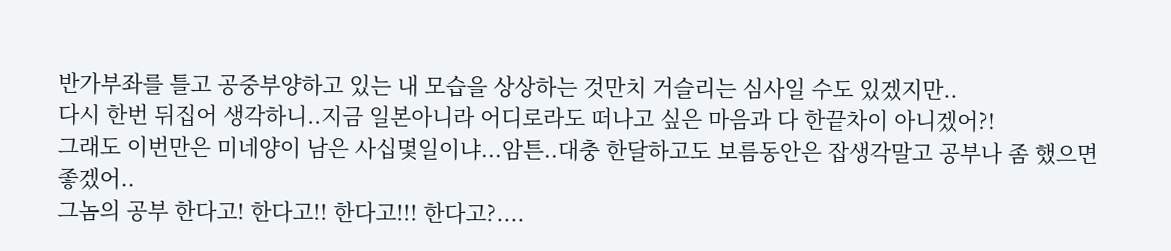반가부좌를 틀고 공중부양하고 있는 내 모습을 상상하는 것만치 거슬리는 심사일 수도 있겠지만..
다시 한번 뒤집어 생각하니..지금 일본아니라 어디로라도 떠나고 싶은 마음과 다 한끝차이 아니겠어?!
그래도 이번만은 미네양이 남은 사십몇일이냐...암튼..대충 한달하고도 보름동안은 잡생각말고 공부나 좀 했으면 좋겠어..
그놈의 공부 한다고! 한다고!! 한다고!!! 한다고?....